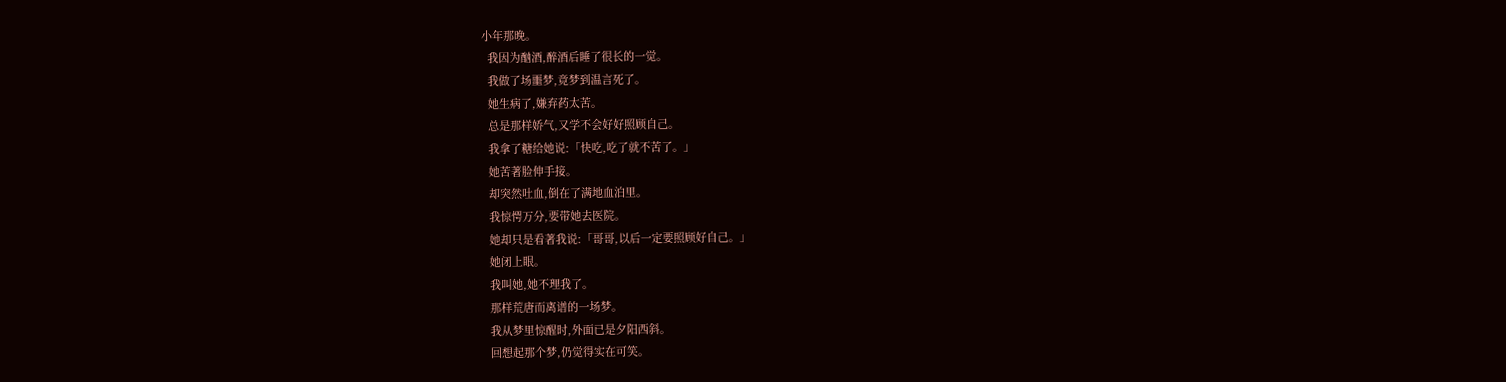小年那晚。
  我因为酗酒,醉酒后睡了很长的一觉。
  我做了场噩梦,竟梦到温言死了。
  她生病了,嫌弃药太苦。
  总是那样娇气,又学不会好好照顾自己。
  我拿了糖给她说:「快吃,吃了就不苦了。」
  她苦著脸伸手接。
  却突然吐血,倒在了满地血泊里。
  我惊愕万分,要带她去医院。
  她却只是看著我说:「哥哥,以后一定要照顾好自己。」
  她闭上眼。
  我叫她,她不理我了。
  那样荒唐而离谱的一场梦。
  我从梦里惊醒时,外面已是夕阳西斜。
  回想起那个梦,仍觉得实在可笑。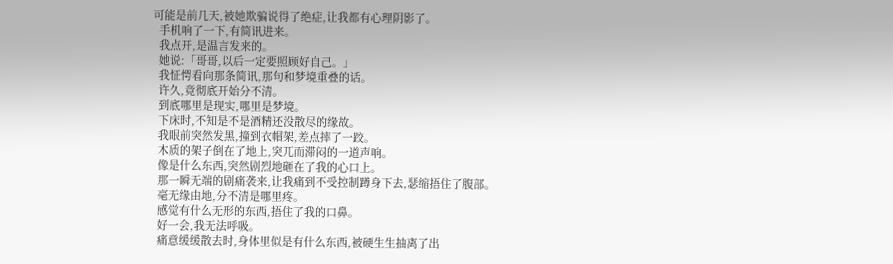可能是前几天,被她欺骗说得了绝症,让我都有心理阴影了。
  手机响了一下,有简讯进来。
  我点开,是温言发来的。
  她说:「哥哥,以后一定要照顾好自己。」
  我怔愕看向那条简讯,那句和梦境重叠的话。
  许久,竟彻底开始分不清。
  到底哪里是现实,哪里是梦境。
  下床时,不知是不是酒精还没散尽的缘故。
  我眼前突然发黑,撞到衣帽架,差点摔了一跤。
  木质的架子倒在了地上,突兀而滞闷的一道声响。
  像是什么东西,突然剧烈地砸在了我的心口上。
  那一瞬无端的剧痛袭来,让我痛到不受控制蹲身下去,瑟缩捂住了腹部。
  毫无缘由地,分不清是哪里疼。
  感觉有什么无形的东西,捂住了我的口鼻。
  好一会,我无法呼吸。
  痛意缓缓散去时,身体里似是有什么东西,被硬生生抽离了出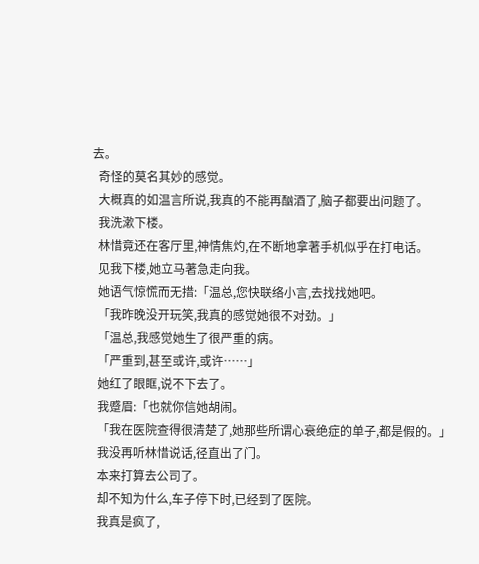去。
  奇怪的莫名其妙的感觉。
  大概真的如温言所说,我真的不能再酗酒了,脑子都要出问题了。
  我洗漱下楼。
  林惜竟还在客厅里,神情焦灼,在不断地拿著手机似乎在打电话。
  见我下楼,她立马著急走向我。
  她语气惊慌而无措:「温总,您快联络小言,去找找她吧。
  「我昨晚没开玩笑,我真的感觉她很不对劲。」
  「温总,我感觉她生了很严重的病。
  「严重到,甚至或许,或许……」
  她红了眼眶,说不下去了。
  我蹙眉:「也就你信她胡闹。
  「我在医院查得很清楚了,她那些所谓心衰绝症的单子,都是假的。」
  我没再听林惜说话,径直出了门。
  本来打算去公司了。
  却不知为什么,车子停下时,已经到了医院。
  我真是疯了,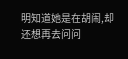明知道她是在胡闹,却还想再去问问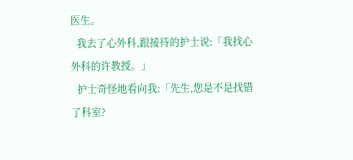医生。
  我去了心外科,跟接待的护士说:「我找心外科的许教授。」
  护士奇怪地看向我:「先生,您是不是找错了科室?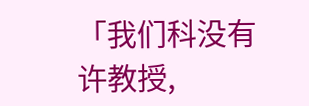「我们科没有许教授,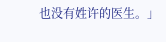也没有姓许的医生。」